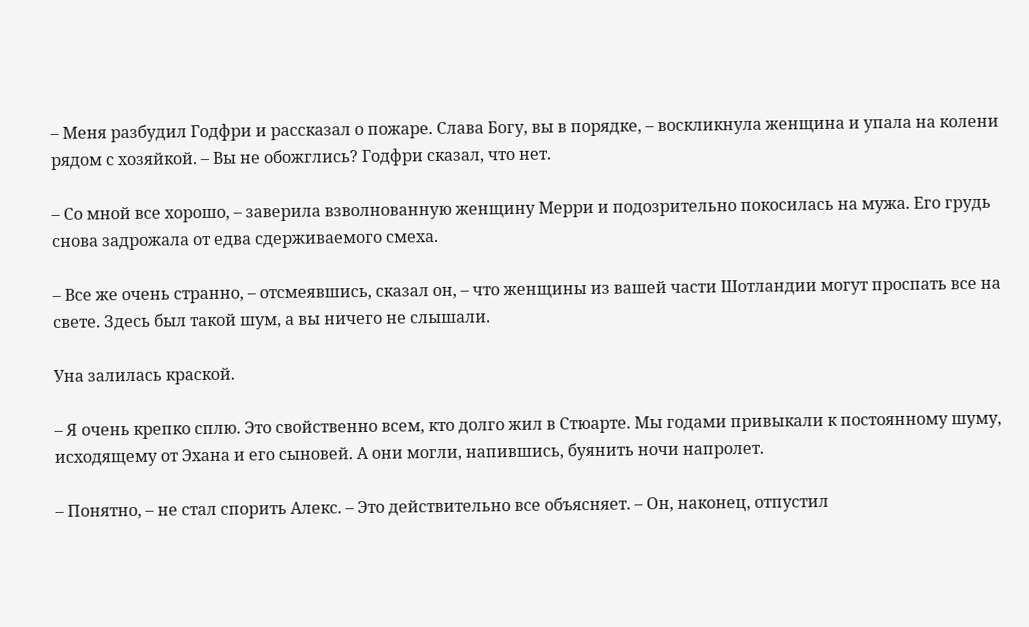– Меня разбудил Годфри и рассказал о пожаре. Слава Богу, вы в порядке, – воскликнула женщина и упала на колени рядом с хозяйкой. – Вы не обожглись? Годфри сказал, что нет.

– Со мной все хорошо, – заверила взволнованную женщину Мерри и подозрительно покосилась на мужа. Его грудь снова задрожала от едва сдерживаемого смеха.

– Все же очень странно, – отсмеявшись, сказал он, – что женщины из вашей части Шотландии могут проспать все на свете. Здесь был такой шум, а вы ничего не слышали.

Уна залилась краской.

– Я очень крепко сплю. Это свойственно всем, кто долго жил в Стюарте. Мы годами привыкали к постоянному шуму, исходящему от Эхана и его сыновей. А они могли, напившись, буянить ночи напролет.

– Понятно, – не стал спорить Алекс. – Это действительно все объясняет. – Он, наконец, отпустил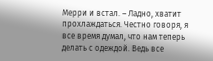Мерри и встал. – Ладно, хватит прохлаждаться. Честно говоря, я все время думал, что нам теперь делать с одеждой. Ведь все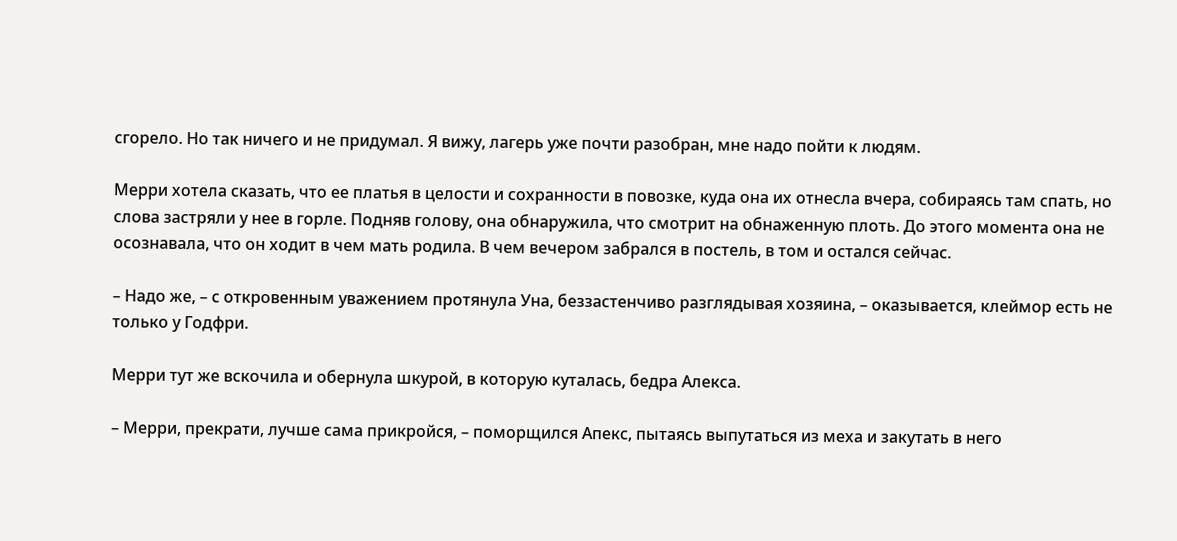сгорело. Но так ничего и не придумал. Я вижу, лагерь уже почти разобран, мне надо пойти к людям.

Мерри хотела сказать, что ее платья в целости и сохранности в повозке, куда она их отнесла вчера, собираясь там спать, но слова застряли у нее в горле. Подняв голову, она обнаружила, что смотрит на обнаженную плоть. До этого момента она не осознавала, что он ходит в чем мать родила. В чем вечером забрался в постель, в том и остался сейчас.

– Надо же, – с откровенным уважением протянула Уна, беззастенчиво разглядывая хозяина, – оказывается, клеймор есть не только у Годфри.

Мерри тут же вскочила и обернула шкурой, в которую куталась, бедра Алекса.

– Мерри, прекрати, лучше сама прикройся, – поморщился Апекс, пытаясь выпутаться из меха и закутать в него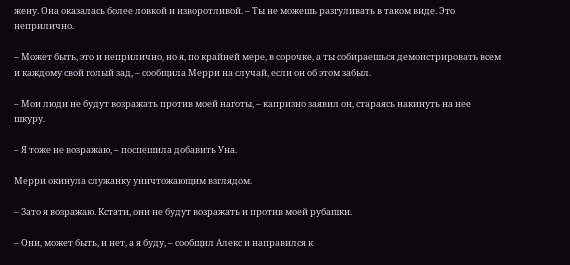жену. Она оказалась более ловкой и изворотливой. – Ты не можешь разгуливать в таком виде. Это неприлично.

– Может быть, это и неприлично, но я, по крайней мере, в сорочке, а ты собираешься демонстрировать всем и каждому свой голый зад, – сообщила Мерри на случай, если он об этом забыл.

– Мои люди не будут возражать против моей наготы, – капризно заявил он, стараясь накинуть на нее шкуру.

– Я тоже не возражаю, – поспешила добавить Уна.

Мерри окинула служанку уничтожающим взглядом.

– Зато я возражаю. Кстати, они не будут возражать и против моей рубашки.

– Они, может быть, и нет, а я буду, – сообщил Алекс и направился к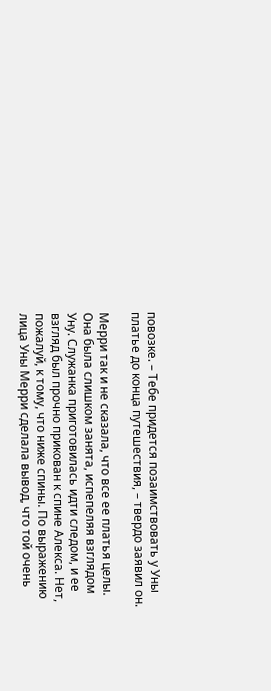повозке. – Тебе придется позаимствовать у Уны платье до конца путешествия, – твердо заявил он.

Мерри так и не сказала, что все ее платья целы. Она была слишком занята, испепеляя взглядом Уну. Служанка приготовилась идти следом, и ее взгляд был прочно прикован к спине Алекса. Нет, пожалуй, к тому, что ниже спины. По выражению лица Уны Мерри сделала вывод, что той очень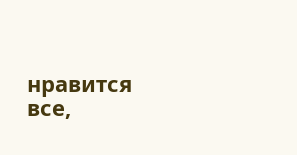нравится все,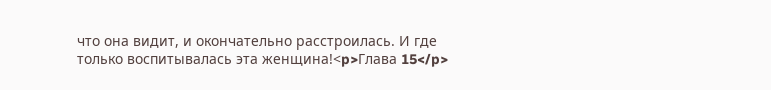что она видит, и окончательно расстроилась. И где только воспитывалась эта женщина!<p>Глава 15</p>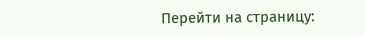Перейти на страницу: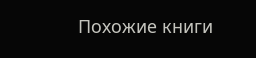Похожие книги